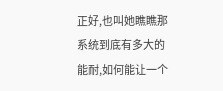正好,也叫她瞧瞧那系统到底有多大的能耐,如何能让一个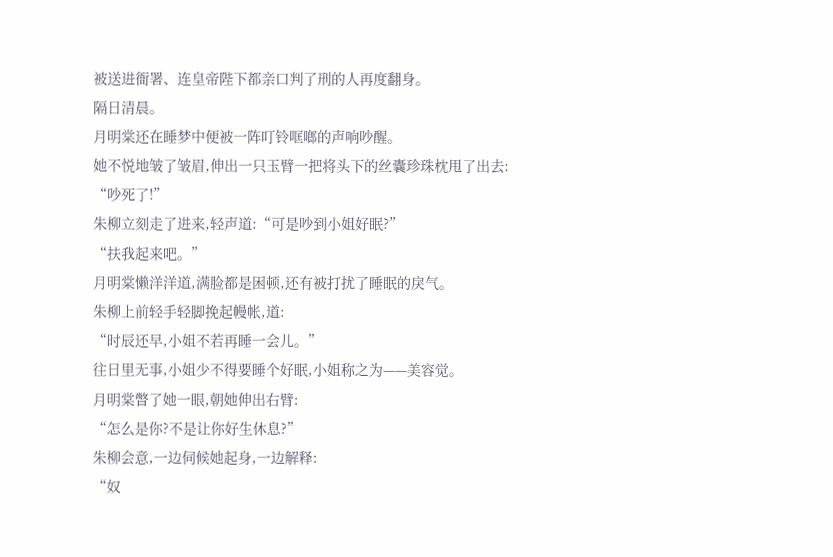被送进衙署、连皇帝陛下都亲口判了刑的人再度翻身。
隔日清晨。
月明棠还在睡梦中便被一阵叮铃哐啷的声响吵醒。
她不悦地皱了皱眉,伸出一只玉臂一把将头下的丝囊珍珠枕甩了出去:
“吵死了!”
朱柳立刻走了进来,轻声道:“可是吵到小姐好眠?”
“扶我起来吧。”
月明棠懒洋洋道,满脸都是困顿,还有被打扰了睡眠的戾气。
朱柳上前轻手轻脚挽起幔帐,道:
“时辰还早,小姐不若再睡一会儿。”
往日里无事,小姐少不得要睡个好眠,小姐称之为——美容觉。
月明棠瞥了她一眼,朝她伸出右臂:
“怎么是你?不是让你好生休息?”
朱柳会意,一边伺候她起身,一边解释:
“奴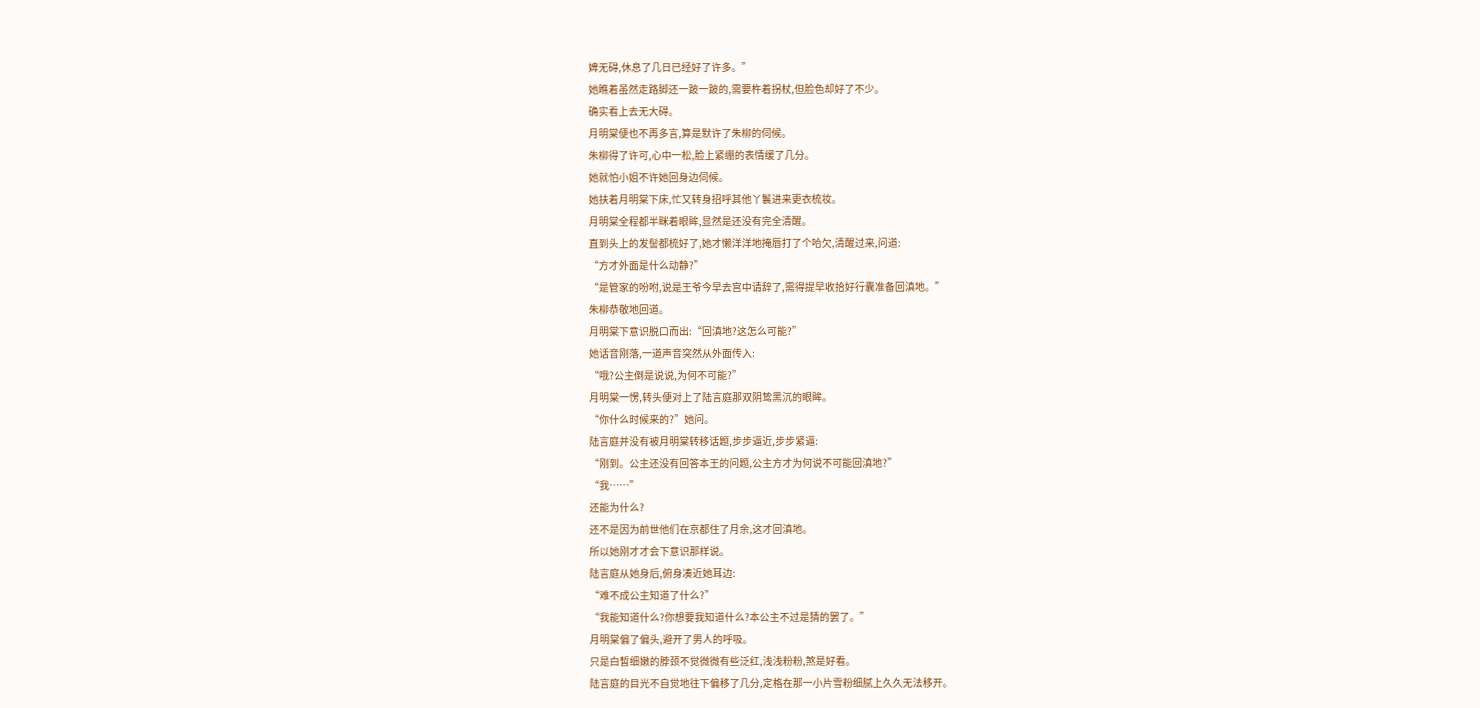婢无碍,休息了几日已经好了许多。”
她瞧着虽然走路脚还一跛一跛的,需要杵着拐杖,但脸色却好了不少。
确实看上去无大碍。
月明棠便也不再多言,算是默许了朱柳的伺候。
朱柳得了许可,心中一松,脸上紧绷的表情缓了几分。
她就怕小姐不许她回身边伺候。
她扶着月明棠下床,忙又转身招呼其他丫鬟进来更衣梳妆。
月明棠全程都半眯着眼眸,显然是还没有完全清醒。
直到头上的发髻都梳好了,她才懒洋洋地掩唇打了个哈欠,清醒过来,问道:
“方才外面是什么动静?”
“是管家的吩咐,说是王爷今早去宫中请辞了,需得提早收拾好行囊准备回滇地。”
朱柳恭敬地回道。
月明棠下意识脱口而出:“回滇地?这怎么可能?”
她话音刚落,一道声音突然从外面传入:
“哦?公主倒是说说,为何不可能?”
月明棠一愣,转头便对上了陆言庭那双阴鸷黑沉的眼眸。
“你什么时候来的?”她问。
陆言庭并没有被月明棠转移话题,步步逼近,步步紧逼:
“刚到。公主还没有回答本王的问题,公主方才为何说不可能回滇地?”
“我……”
还能为什么?
还不是因为前世他们在京都住了月余,这才回滇地。
所以她刚才才会下意识那样说。
陆言庭从她身后,俯身凑近她耳边:
“难不成公主知道了什么?”
“我能知道什么?你想要我知道什么?本公主不过是猜的罢了。”
月明棠偏了偏头,避开了男人的呼吸。
只是白皙细嫩的脖颈不觉微微有些泛红,浅浅粉粉,煞是好看。
陆言庭的目光不自觉地往下偏移了几分,定格在那一小片雪粉细腻上久久无法移开。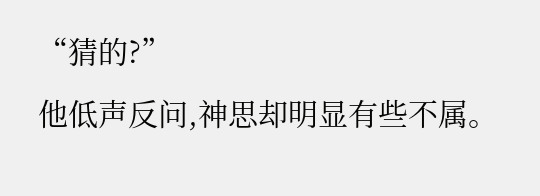“猜的?”
他低声反问,神思却明显有些不属。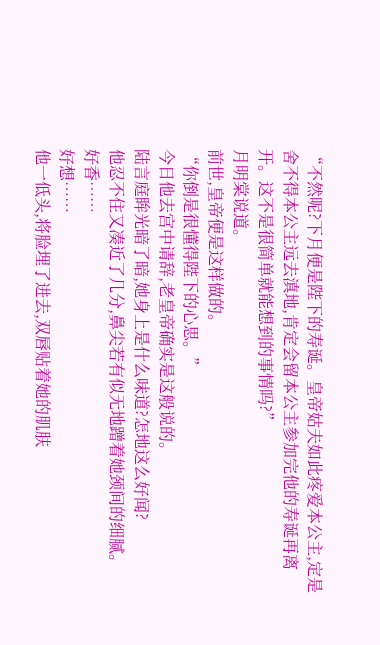“不然呢?下月便是陛下的寿诞。皇帝姑夫如此疼爱本公主,定是舍不得本公主远去滇地,肯定会留本公主参加完他的寿诞再离开。这不是很简单就能想到的事情吗?”
月明棠说道。
前世,皇帝便是这样做的。
“你倒是很懂得陛下的心思。”
今日他去宫中请辞,老皇帝确实是这般说的。
陆言庭眸光暗了暗,她身上是什么味道?怎地这么好闻?
他忍不住又凑近了几分,鼻尖若有似无地蹭着她颈间的细腻。
好香……
好想……
他一低头,将脸埋了进去,双唇贴着她的肌肤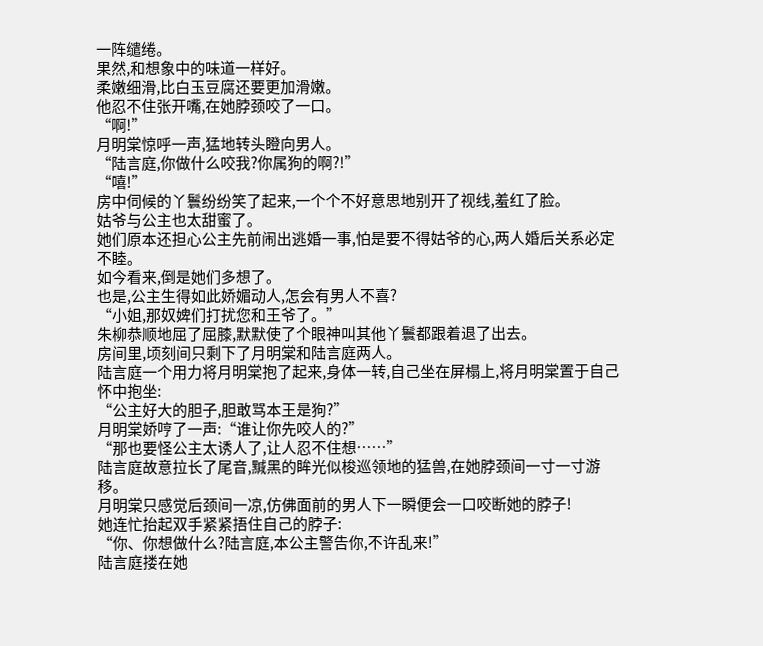一阵缱绻。
果然,和想象中的味道一样好。
柔嫩细滑,比白玉豆腐还要更加滑嫩。
他忍不住张开嘴,在她脖颈咬了一口。
“啊!”
月明棠惊呼一声,猛地转头瞪向男人。
“陆言庭,你做什么咬我?你属狗的啊?!”
“嘻!”
房中伺候的丫鬟纷纷笑了起来,一个个不好意思地别开了视线,羞红了脸。
姑爷与公主也太甜蜜了。
她们原本还担心公主先前闹出逃婚一事,怕是要不得姑爷的心,两人婚后关系必定不睦。
如今看来,倒是她们多想了。
也是,公主生得如此娇媚动人,怎会有男人不喜?
“小姐,那奴婢们打扰您和王爷了。”
朱柳恭顺地屈了屈膝,默默使了个眼神叫其他丫鬟都跟着退了出去。
房间里,顷刻间只剩下了月明棠和陆言庭两人。
陆言庭一个用力将月明棠抱了起来,身体一转,自己坐在屏榻上,将月明棠置于自己怀中抱坐:
“公主好大的胆子,胆敢骂本王是狗?”
月明棠娇哼了一声:“谁让你先咬人的?”
“那也要怪公主太诱人了,让人忍不住想……”
陆言庭故意拉长了尾音,黬黑的眸光似梭巡领地的猛兽,在她脖颈间一寸一寸游移。
月明棠只感觉后颈间一凉,仿佛面前的男人下一瞬便会一口咬断她的脖子!
她连忙抬起双手紧紧捂住自己的脖子:
“你、你想做什么?陆言庭,本公主警告你,不许乱来!”
陆言庭搂在她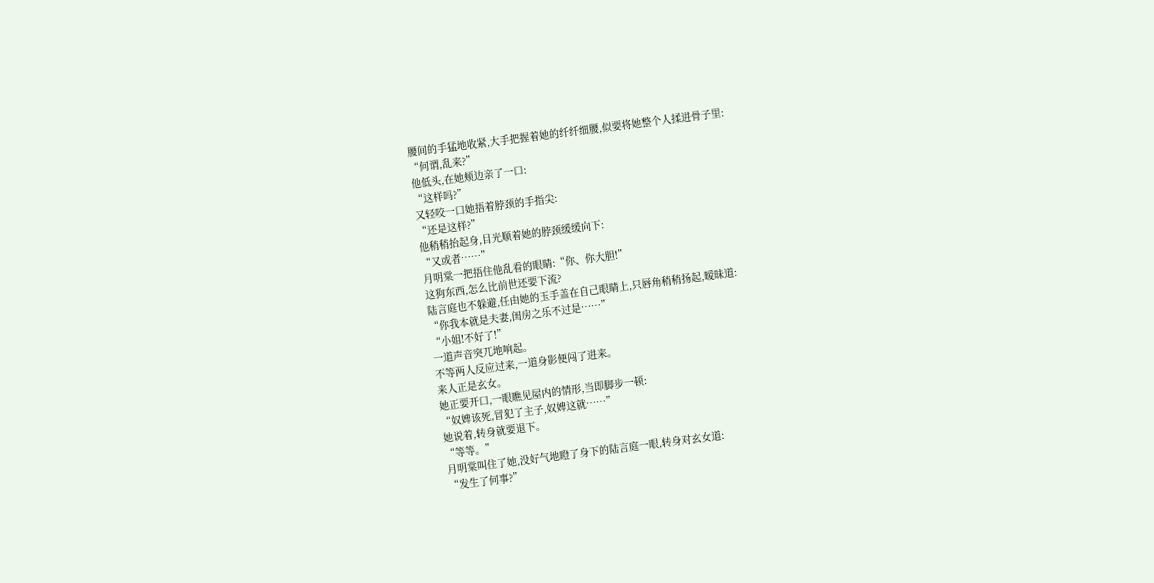腰间的手猛地收紧,大手把握着她的纤纤细腰,似要将她整个人揉进骨子里:
“何谓,乱来?”
他低头,在她颊边亲了一口:
“这样吗?”
又轻咬一口她捂着脖颈的手指尖:
“还是这样?”
他稍稍抬起身,目光顺着她的脖颈缓缓向下:
“又或者……”
月明棠一把捂住他乱看的眼睛:“你、你大胆!”
这狗东西,怎么比前世还要下流?
陆言庭也不躲避,任由她的玉手盖在自己眼睛上,只唇角稍稍扬起,暧昧道:
“你我本就是夫妻,闺房之乐不过是……”
“小姐!不好了!”
一道声音突兀地响起。
不等两人反应过来,一道身影便闯了进来。
来人正是玄女。
她正要开口,一眼瞧见屋内的情形,当即脚步一顿:
“奴婢该死,冒犯了主子,奴婢这就……”
她说着,转身就要退下。
“等等。”
月明棠叫住了她,没好气地瞪了身下的陆言庭一眼,转身对玄女道:
“发生了何事?”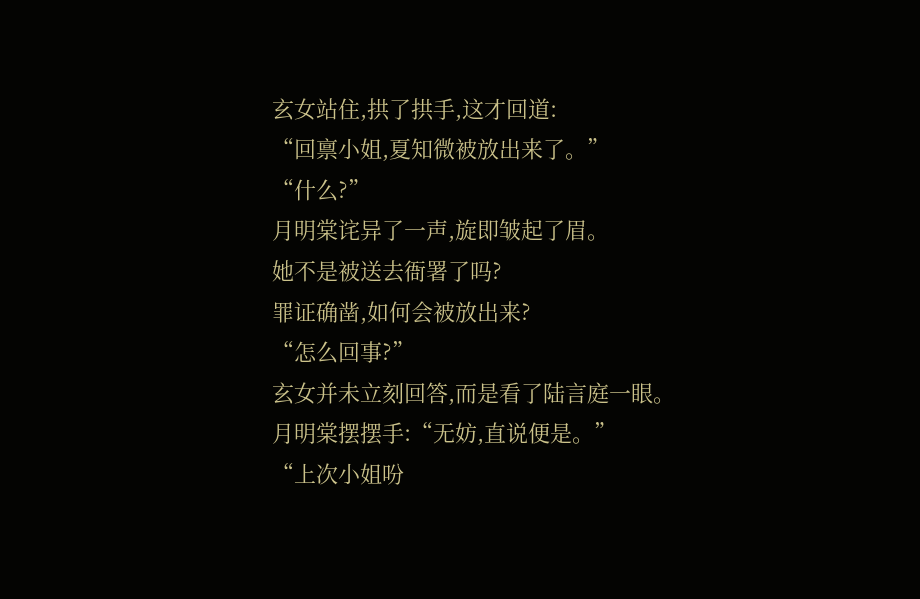玄女站住,拱了拱手,这才回道:
“回禀小姐,夏知微被放出来了。”
“什么?”
月明棠诧异了一声,旋即皱起了眉。
她不是被送去衙署了吗?
罪证确凿,如何会被放出来?
“怎么回事?”
玄女并未立刻回答,而是看了陆言庭一眼。
月明棠摆摆手:“无妨,直说便是。”
“上次小姐吩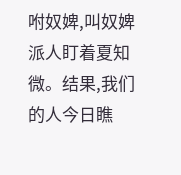咐奴婢,叫奴婢派人盯着夏知微。结果,我们的人今日瞧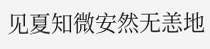见夏知微安然无恙地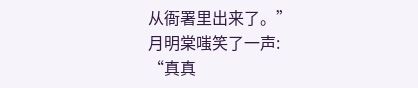从衙署里出来了。”
月明棠嗤笑了一声:
“真真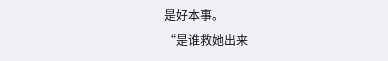是好本事。
“是谁救她出来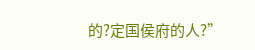的?定国侯府的人?”